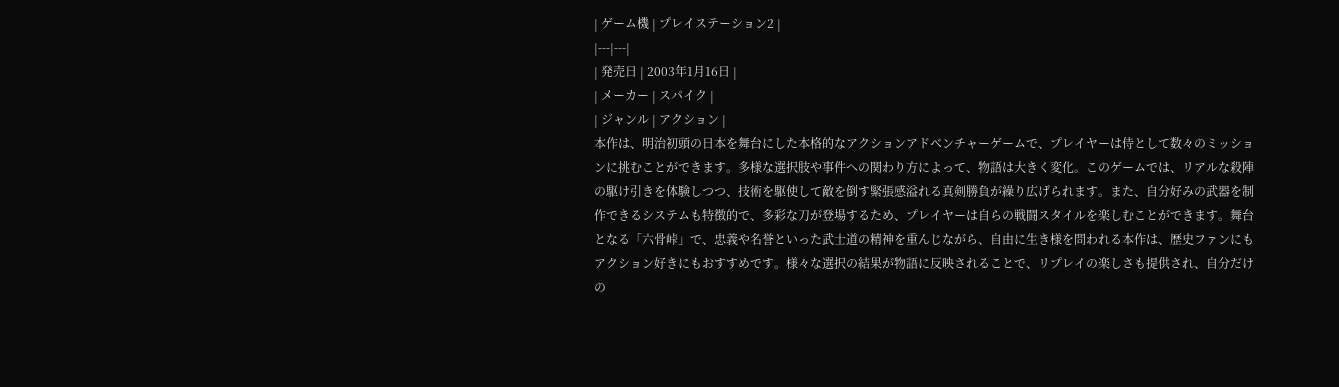| ゲーム機 | プレイステーション2 |
|---|---|
| 発売日 | 2003年1月16日 |
| メーカー | スパイク |
| ジャンル | アクション |
本作は、明治初頭の日本を舞台にした本格的なアクションアドベンチャーゲームで、プレイヤーは侍として数々のミッションに挑むことができます。多様な選択肢や事件への関わり方によって、物語は大きく変化。このゲームでは、リアルな殺陣の駆け引きを体験しつつ、技術を駆使して敵を倒す緊張感溢れる真剣勝負が繰り広げられます。また、自分好みの武器を制作できるシステムも特徴的で、多彩な刀が登場するため、プレイヤーは自らの戦闘スタイルを楽しむことができます。舞台となる「六骨峠」で、忠義や名誉といった武士道の精神を重んじながら、自由に生き様を問われる本作は、歴史ファンにもアクション好きにもおすすめです。様々な選択の結果が物語に反映されることで、リプレイの楽しさも提供され、自分だけの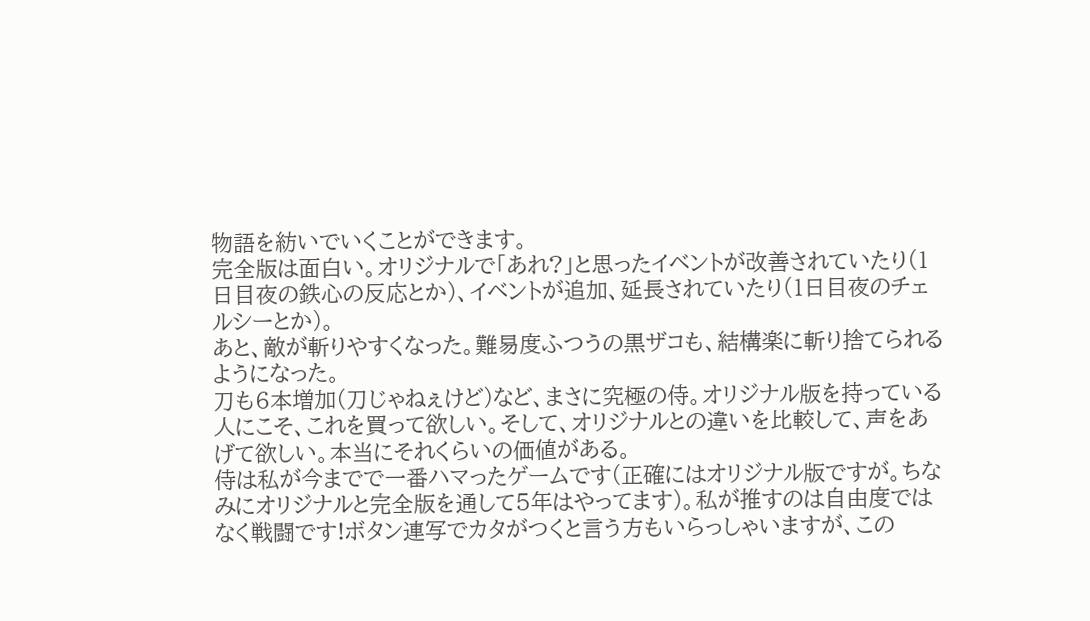物語を紡いでいくことができます。
完全版は面白い。オリジナルで「あれ?」と思ったイベントが改善されていたり(1日目夜の鉄心の反応とか)、イベントが追加、延長されていたり(1日目夜のチェルシーとか)。
あと、敵が斬りやすくなった。難易度ふつうの黒ザコも、結構楽に斬り捨てられるようになった。
刀も6本増加(刀じゃねぇけど)など、まさに究極の侍。オリジナル版を持っている人にこそ、これを買って欲しい。そして、オリジナルとの違いを比較して、声をあげて欲しい。本当にそれくらいの価値がある。
侍は私が今までで一番ハマったゲームです(正確にはオリジナル版ですが。ちなみにオリジナルと完全版を通して5年はやってます)。私が推すのは自由度ではなく戦闘です!ボタン連写でカタがつくと言う方もいらっしゃいますが、この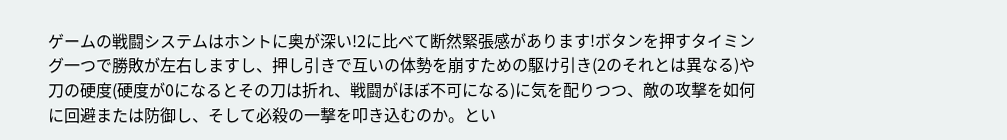ゲームの戦闘システムはホントに奥が深い!2に比べて断然緊張感があります!ボタンを押すタイミング一つで勝敗が左右しますし、押し引きで互いの体勢を崩すための駆け引き(2のそれとは異なる)や刀の硬度(硬度が0になるとその刀は折れ、戦闘がほぼ不可になる)に気を配りつつ、敵の攻撃を如何に回避または防御し、そして必殺の一撃を叩き込むのか。とい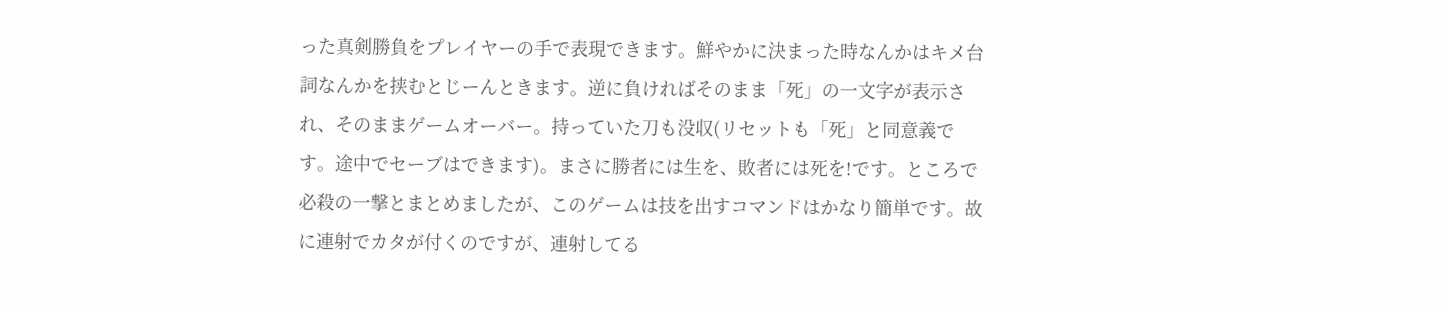った真剣勝負をプレイヤーの手で表現できます。鮮やかに決まった時なんかはキメ台詞なんかを挟むとじーんときます。逆に負ければそのまま「死」の一文字が表示され、そのままゲームオーバー。持っていた刀も没収(リセットも「死」と同意義です。途中でセーブはできます)。まさに勝者には生を、敗者には死を!です。ところで必殺の一撃とまとめましたが、このゲームは技を出すコマンドはかなり簡単です。故に連射でカタが付くのですが、連射してる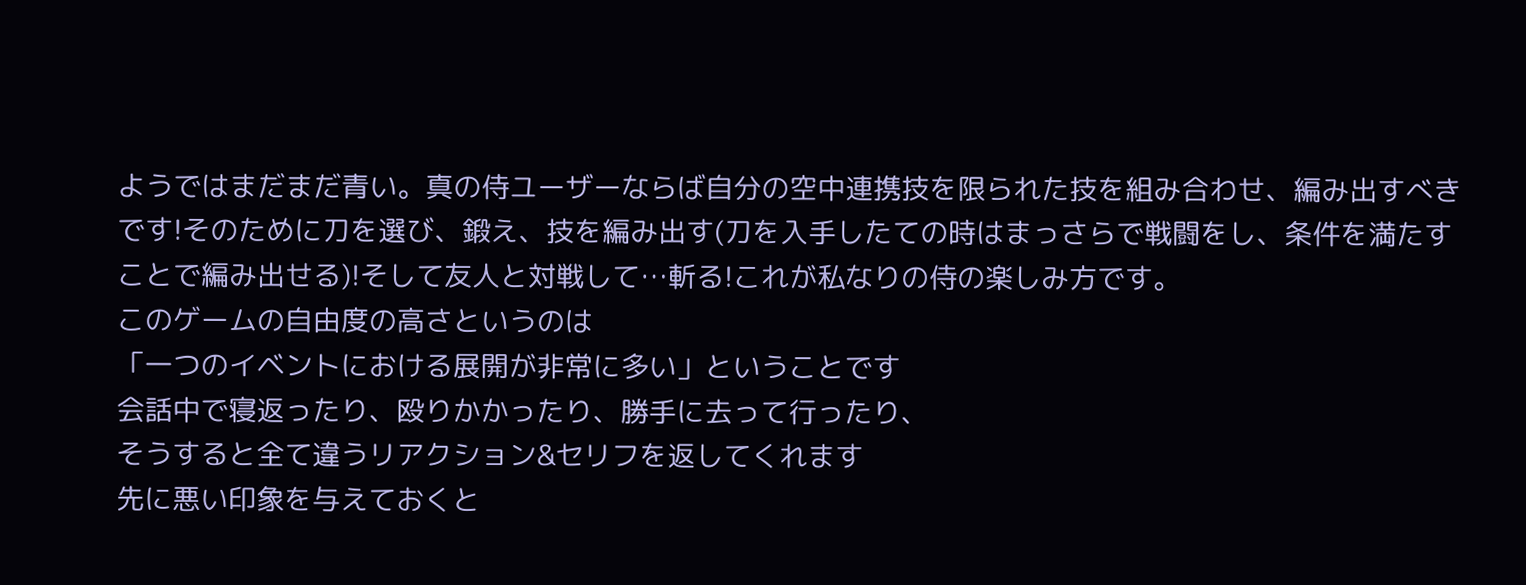ようではまだまだ青い。真の侍ユーザーならば自分の空中連携技を限られた技を組み合わせ、編み出すべきです!そのために刀を選び、鍛え、技を編み出す(刀を入手したての時はまっさらで戦闘をし、条件を満たすことで編み出せる)!そして友人と対戦して…斬る!これが私なりの侍の楽しみ方です。
このゲームの自由度の高さというのは
「一つのイベントにおける展開が非常に多い」ということです
会話中で寝返ったり、殴りかかったり、勝手に去って行ったり、
そうすると全て違うリアクション&セリフを返してくれます
先に悪い印象を与えておくと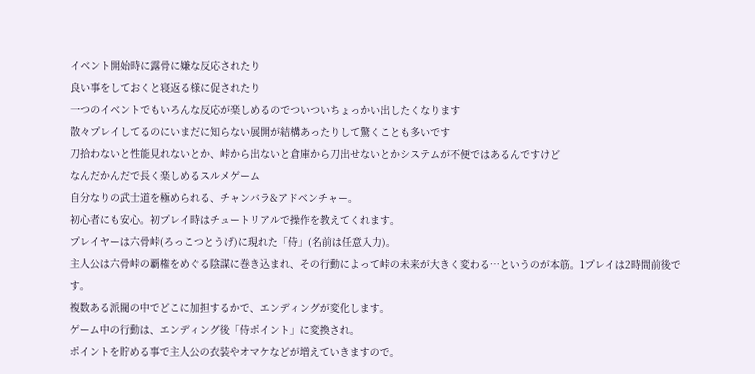イベント開始時に露骨に嫌な反応されたり
良い事をしておくと寝返る様に促されたり
一つのイベントでもいろんな反応が楽しめるのでついついちょっかい出したくなります
散々プレイしてるのにいまだに知らない展開が結構あったりして驚くことも多いです
刀拾わないと性能見れないとか、峠から出ないと倉庫から刀出せないとかシステムが不便ではあるんですけど
なんだかんだで長く楽しめるスルメゲーム
自分なりの武士道を極められる、チャンバラ&アドベンチャー。
初心者にも安心。初プレイ時はチュートリアルで操作を教えてくれます。
プレイヤーは六骨峠(ろっこつとうげ)に現れた「侍」(名前は任意入力)。
主人公は六骨峠の覇権をめぐる陰謀に巻き込まれ、その行動によって峠の未来が大きく変わる…というのが本筋。1プレイは2時間前後です。
複数ある派閥の中でどこに加担するかで、エンディングが変化します。
ゲーム中の行動は、エンディング後「侍ポイント」に変換され。
ポイントを貯める事で主人公の衣装やオマケなどが増えていきますので。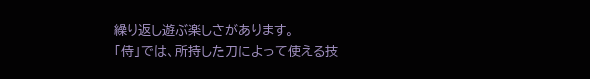繰り返し遊ぶ楽しさがあります。
「侍」では、所持した刀によって使える技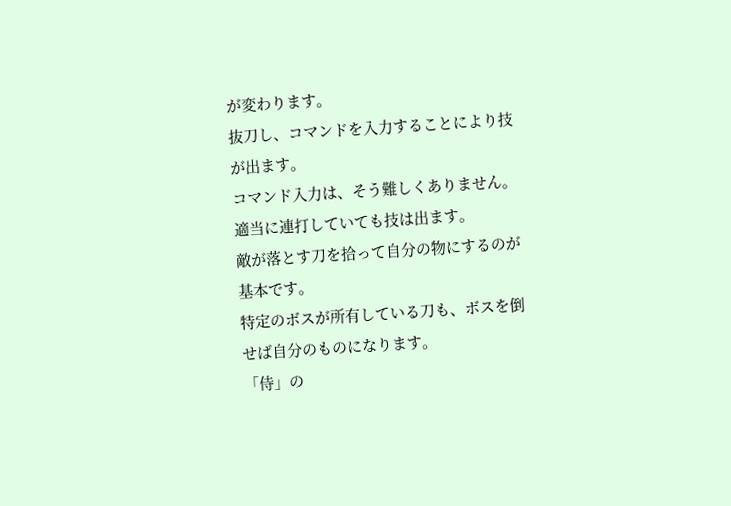が変わります。
抜刀し、コマンドを入力することにより技が出ます。
コマンド入力は、そう難しくありません。適当に連打していても技は出ます。
敵が落とす刀を拾って自分の物にするのが基本です。
特定のボスが所有している刀も、ボスを倒せば自分のものになります。
「侍」の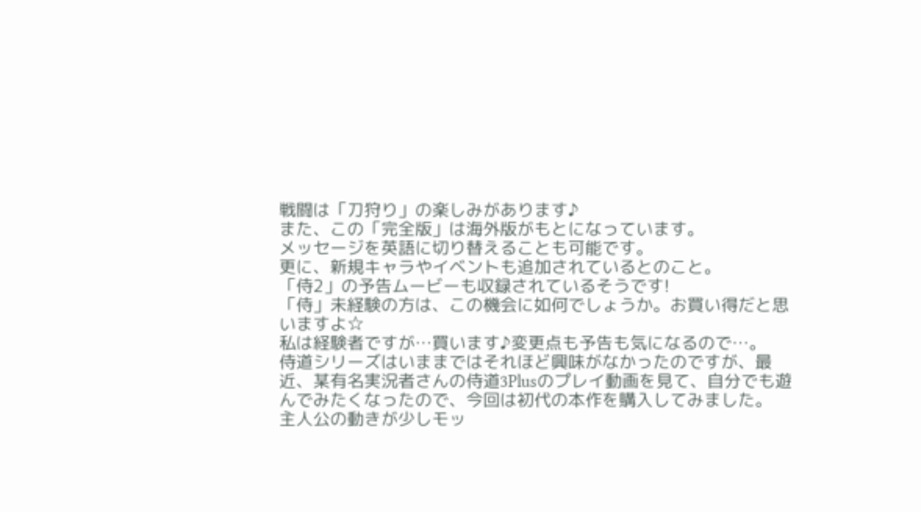戦闘は「刀狩り」の楽しみがあります♪
また、この「完全版」は海外版がもとになっています。
メッセージを英語に切り替えることも可能です。
更に、新規キャラやイベントも追加されているとのこと。
「侍2」の予告ムービーも収録されているそうです!
「侍」未経験の方は、この機会に如何でしょうか。お買い得だと思いますよ☆
私は経験者ですが…買います♪変更点も予告も気になるので…。
侍道シリーズはいままではそれほど興味がなかったのですが、最近、某有名実況者さんの侍道3Plusのプレイ動画を見て、自分でも遊んでみたくなったので、今回は初代の本作を購入してみました。
主人公の動きが少しモッ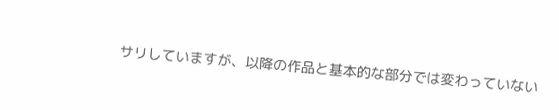サリしていますが、以降の作品と基本的な部分では変わっていない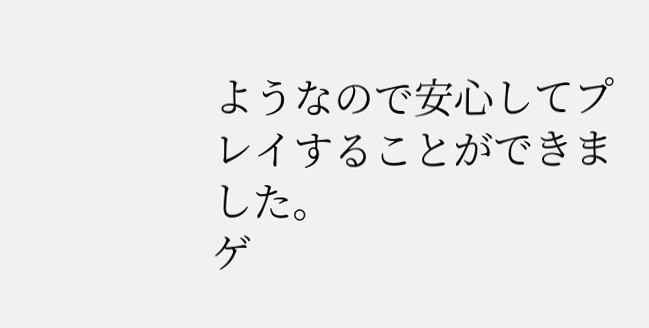ようなので安心してプレイすることができました。
ゲ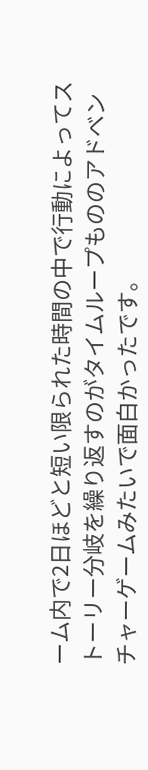ーム内で2日ほどと短い限られた時間の中で行動によってストーリー分岐を繰り返すのがタイムループもののアドベンチャーゲームみたいで面白かったです。